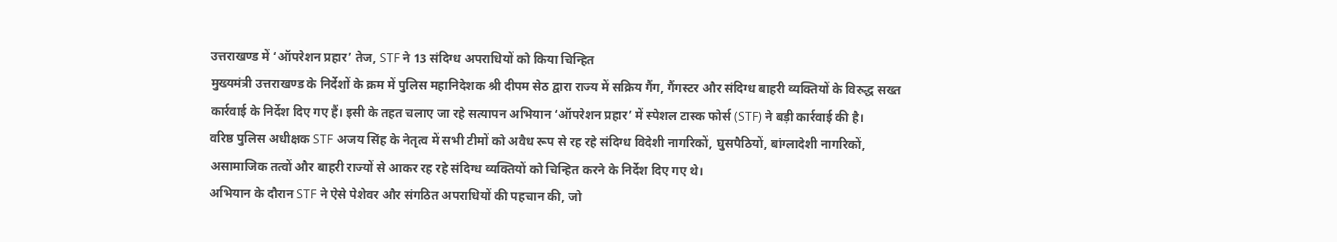उत्तराखण्ड में ‘ऑपरेशन प्रहार’ तेज, STF ने 13 संदिग्ध अपराधियों को किया चिन्हित
मुख्यमंत्री उत्तराखण्ड के निर्देशों के क्रम में पुलिस महानिदेशक श्री दीपम सेठ द्वारा राज्य में सक्रिय गैंग, गैंगस्टर और संदिग्ध बाहरी व्यक्तियों के विरुद्ध सख्त कार्रवाई के निर्देश दिए गए हैं। इसी के तहत चलाए जा रहे सत्यापन अभियान ‘ऑपरेशन प्रहार’ में स्पेशल टास्क फोर्स (STF) ने बड़ी कार्रवाई की है।
वरिष्ठ पुलिस अधीक्षक STF अजय सिंह के नेतृत्व में सभी टीमों को अवैध रूप से रह रहे संदिग्ध विदेशी नागरिकों, घुसपैठियों, बांग्लादेशी नागरिकों, असामाजिक तत्वों और बाहरी राज्यों से आकर रह रहे संदिग्ध व्यक्तियों को चिन्हित करने के निर्देश दिए गए थे।
अभियान के दौरान STF ने ऐसे पेशेवर और संगठित अपराधियों की पहचान की, जो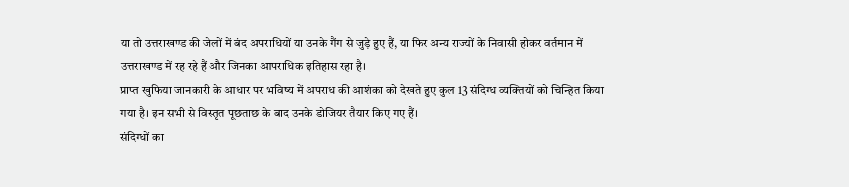या तो उत्तराखण्ड की जेलों में बंद अपराधियों या उनके गैंग से जुड़े हुए हैं, या फिर अन्य राज्यों के निवासी होकर वर्तमान में उत्तराखण्ड में रह रहे हैं और जिनका आपराधिक इतिहास रहा है।
प्राप्त खुफिया जानकारी के आधार पर भविष्य में अपराध की आशंका को देखते हुए कुल 13 संदिग्ध व्यक्तियों को चिन्हित किया गया है। इन सभी से विस्तृत पूछताछ के बाद उनके डोजियर तैयार किए गए हैं।
संदिग्धों का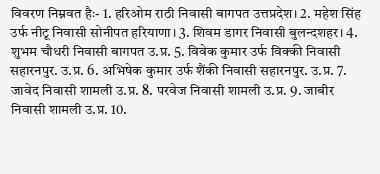विवरण निम्नवत हैः- 1. हरिओम राठी निवासी बागपत उत्तप्रदेश। 2. महेश सिंह उर्फ नीटू निवासी सोनीपत हरियाणा। 3. शिवम डागर निवासी बुलन्दशहर। 4. शुभम चौधरी निवासी बागपत उ.प्र. 5. विवेक कुमार उर्फ विक्की निवासी सहारनपुर. उ.प्र. 6. अभिषेक कुमार उर्फ शैंकी निवासी सहारनपुर. उ.प्र. 7. जावेद निवासी शामली उ.प्र. 8. परवेज निवासी शामली उ.प्र. 9. जाबीर निवासी शामली उ.प्र. 10.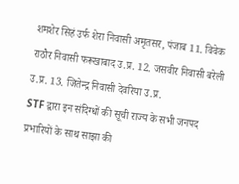शमशेर सिहं उर्फ शेरा निवासी अमृतसर, पंजाब 11. विवेक राठौर निवासी फरूखाबाद उ.प्र. 12. जसवीर निवासी बरेली उ.प्र. 13. जितेन्द्र निवासी देवरिया उ.प्र.
STF द्वारा इन संदिग्धों की सूची राज्य के सभी जनपद प्रभारियों के साथ साझा की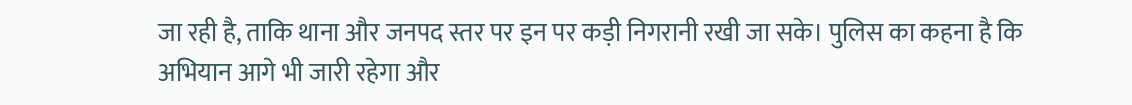जा रही है, ताकि थाना और जनपद स्तर पर इन पर कड़ी निगरानी रखी जा सके। पुलिस का कहना है कि अभियान आगे भी जारी रहेगा और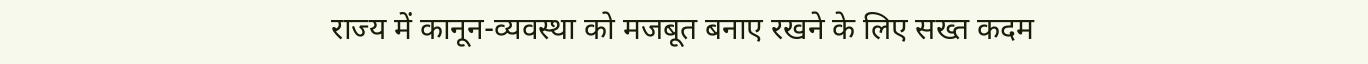राज्य में कानून-व्यवस्था को मजबूत बनाए रखने के लिए सख्त कदम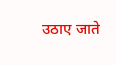उठाए जाते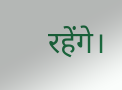रहेंगे।